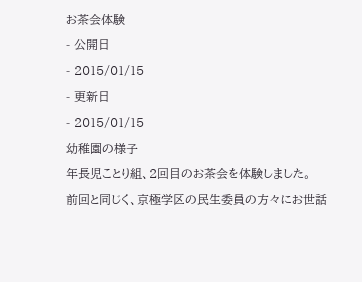お茶会体験
- 公開日
- 2015/01/15
- 更新日
- 2015/01/15
幼稚園の様子
年長児ことり組、2回目のお茶会を体験しました。
前回と同じく、京極学区の民生委員の方々にお世話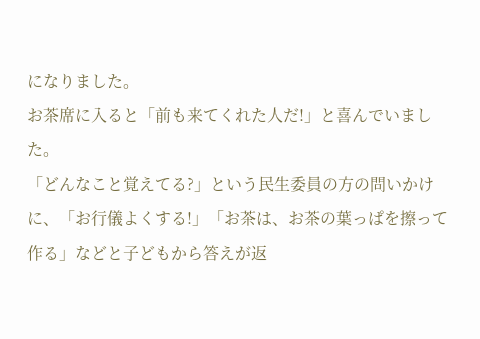になりました。
お茶席に入ると「前も来てくれた人だ!」と喜んでいました。
「どんなこと覚えてる?」という民生委員の方の問いかけに、「お行儀よくする!」「お茶は、お茶の葉っぱを擦って作る」などと子どもから答えが返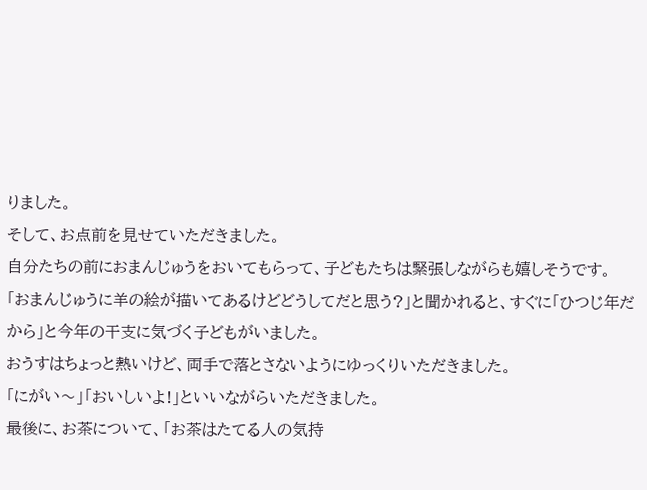りました。
そして、お点前を見せていただきました。
自分たちの前におまんじゅうをおいてもらって、子どもたちは緊張しながらも嬉しそうです。
「おまんじゅうに羊の絵が描いてあるけどどうしてだと思う?」と聞かれると、すぐに「ひつじ年だから」と今年の干支に気づく子どもがいました。
おうすはちょっと熱いけど、両手で落とさないようにゆっくりいただきました。
「にがい〜」「おいしいよ!」といいながらいただきました。
最後に、お茶について、「お茶はたてる人の気持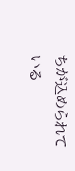ちが込められている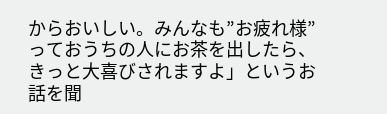からおいしい。みんなも”お疲れ様”っておうちの人にお茶を出したら、きっと大喜びされますよ」というお話を聞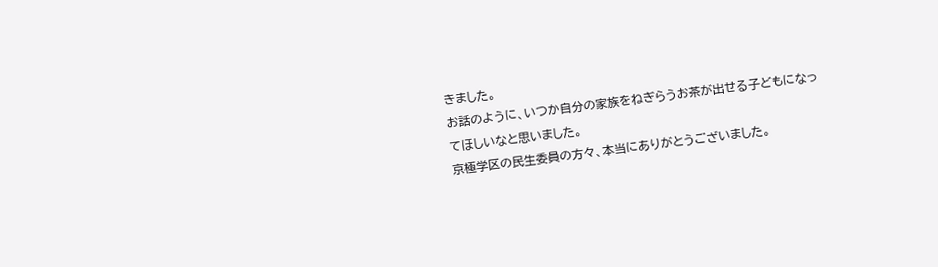きました。
お話のように、いつか自分の家族をねぎらうお茶が出せる子どもになってほしいなと思いました。
京極学区の民生委員の方々、本当にありがとうございました。